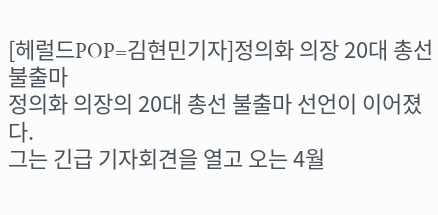[헤럴드POP=김현민기자]정의화 의장 20대 총선 불출마
정의화 의장의 20대 총선 불출마 선언이 이어졌다.
그는 긴급 기자회견을 열고 오는 4월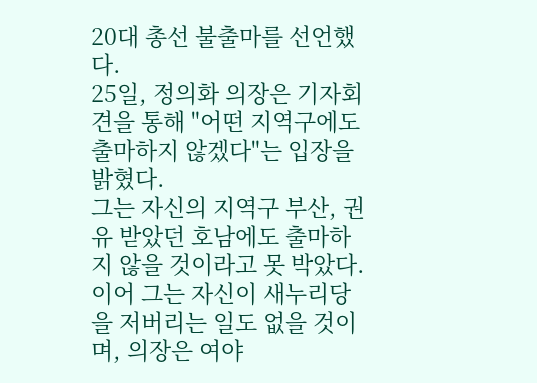20대 총선 불출마를 선언했다.
25일, 정의화 의장은 기자회견을 통해 "어떤 지역구에도 출마하지 않겠다"는 입장을 밝혔다.
그는 자신의 지역구 부산, 권유 받았던 호남에도 출마하지 않을 것이라고 못 박았다. 이어 그는 자신이 새누리당을 저버리는 일도 없을 것이며, 의장은 여야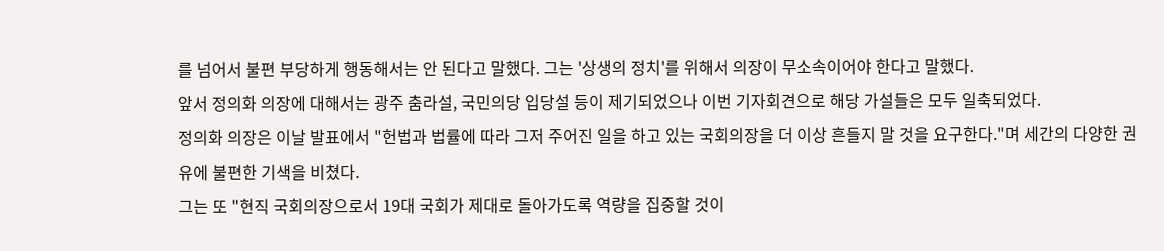를 넘어서 불편 부당하게 행동해서는 안 된다고 말했다. 그는 '상생의 정치'를 위해서 의장이 무소속이어야 한다고 말했다.
앞서 정의화 의장에 대해서는 광주 춤라설, 국민의당 입당설 등이 제기되었으나 이번 기자회견으로 해당 가설들은 모두 일축되었다.
정의화 의장은 이날 발표에서 "헌법과 법률에 따라 그저 주어진 일을 하고 있는 국회의장을 더 이상 흔들지 말 것을 요구한다."며 세간의 다양한 권유에 불편한 기색을 비쳤다.
그는 또 "현직 국회의장으로서 19대 국회가 제대로 돌아가도록 역량을 집중할 것이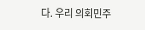다. 우리 의회민주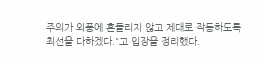주의가 외풍에 흔들리지 않고 제대로 작동하도록 최선을 다하겠다."고 입장을 정리했다.